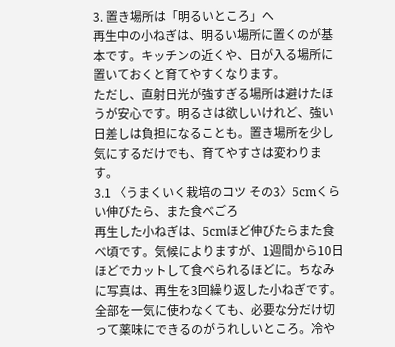3. 置き場所は「明るいところ」へ
再生中の小ねぎは、明るい場所に置くのが基本です。キッチンの近くや、日が入る場所に置いておくと育てやすくなります。
ただし、直射日光が強すぎる場所は避けたほうが安心です。明るさは欲しいけれど、強い日差しは負担になることも。置き場所を少し気にするだけでも、育てやすさは変わります。
3.1 〈うまくいく栽培のコツ その3〉5cmくらい伸びたら、また食べごろ
再生した小ねぎは、5cmほど伸びたらまた食べ頃です。気候によりますが、1週間から10日ほどでカットして食べられるほどに。ちなみに写真は、再生を3回繰り返した小ねぎです。
全部を一気に使わなくても、必要な分だけ切って薬味にできるのがうれしいところ。冷や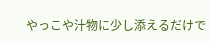やっこや汁物に少し添えるだけで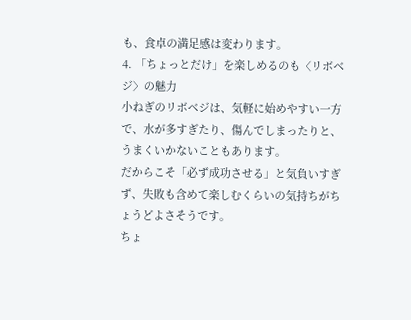も、食卓の満足感は変わります。
4. 「ちょっとだけ」を楽しめるのも〈リボベジ〉の魅力
小ねぎのリボベジは、気軽に始めやすい一方で、水が多すぎたり、傷んでしまったりと、うまくいかないこともあります。
だからこそ「必ず成功させる」と気負いすぎず、失敗も含めて楽しむくらいの気持ちがちょうどよさそうです。
ちょ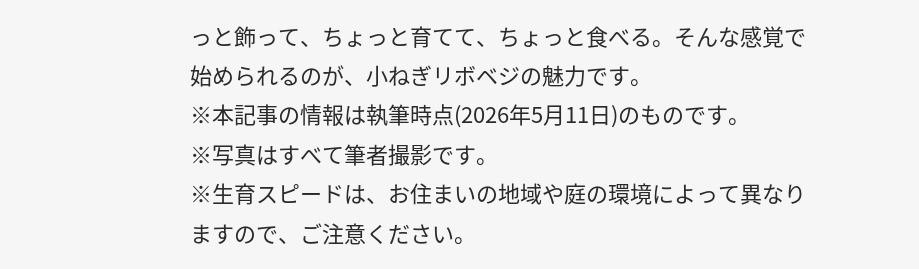っと飾って、ちょっと育てて、ちょっと食べる。そんな感覚で始められるのが、小ねぎリボベジの魅力です。
※本記事の情報は執筆時点(2026年5月11日)のものです。
※写真はすべて筆者撮影です。
※生育スピードは、お住まいの地域や庭の環境によって異なりますので、ご注意ください。